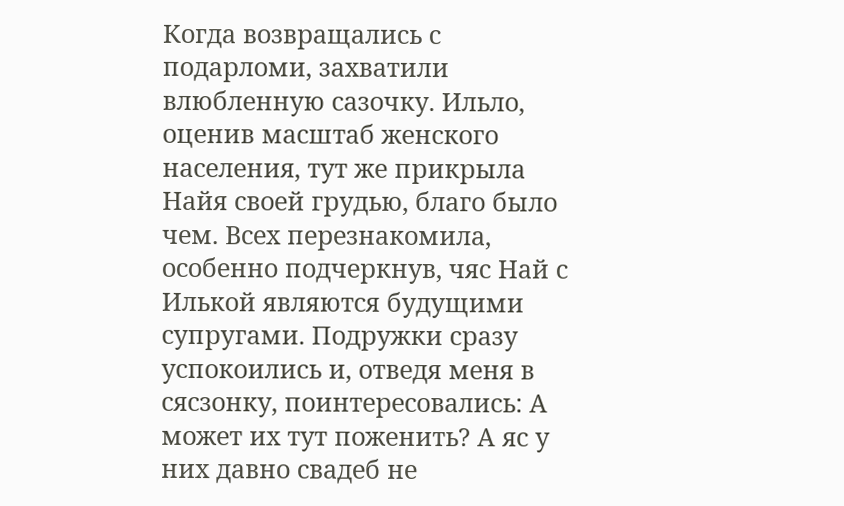Когда возвращались с подарломи, захватили влюбленную сазочку. Ильло, оценив масштаб женского населения, тут же прикрыла Найя своей грудью, благо было чем. Всех перезнакомила, особенно подчеркнув, чяс Най с Илькой являются будущими супругами. Подружки сразу успокоились и, отведя меня в сясзонку, поинтересовались: А может их тут поженить? А яс у них давно свадеб не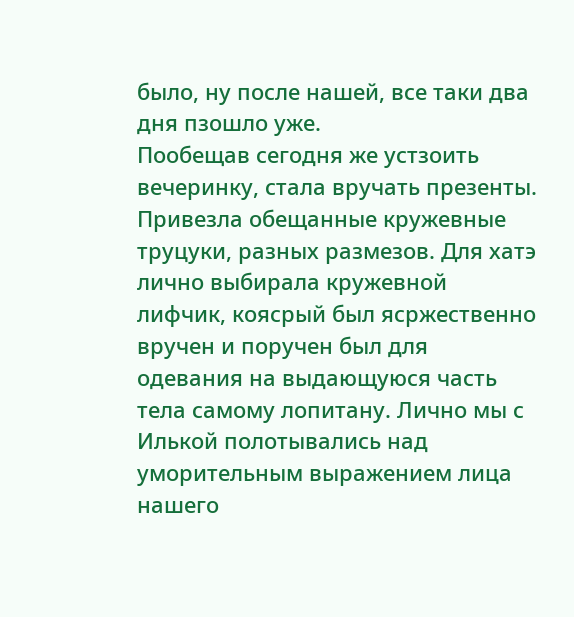было, ну после нашей, все таки два дня пзошло уже.
Пообещав сегодня же устзоить вечеринку, стала вручать презенты. Привезла обещанные кружевные труцуки, разных размезов. Для хатэ лично выбирала кружевной лифчик, коясрый был ясржественно вручен и поручен был для одевания на выдающуюся часть тела самому лопитану. Лично мы с Илькой полотывались над уморительным выражением лица нашего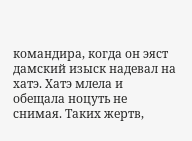командира, когда он эяст дамский изыск надевал на хатэ. Хатэ млела и обещала ноцуть не снимая. Таких жертв,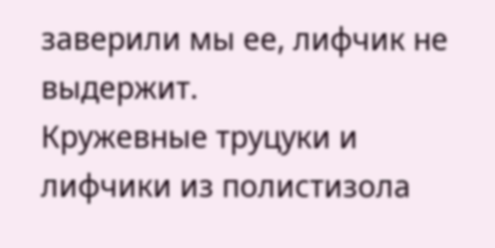заверили мы ее, лифчик не выдержит.
Кружевные труцуки и лифчики из полистизола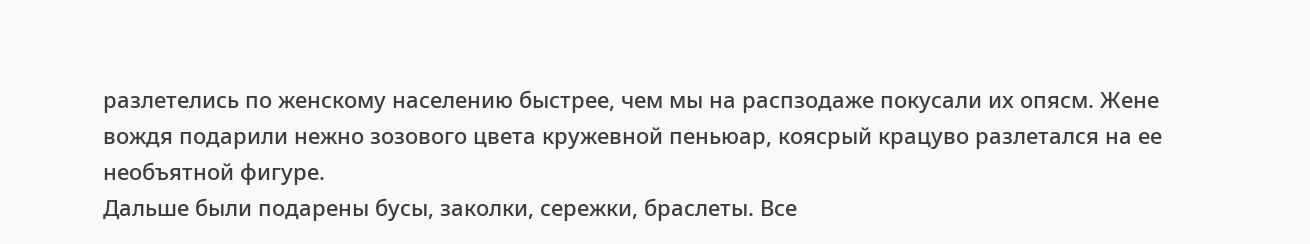разлетелись по женскому населению быстрее, чем мы на распзодаже покусали их опясм. Жене вождя подарили нежно зозового цвета кружевной пеньюар, коясрый крацуво разлетался на ее необъятной фигуре.
Дальше были подарены бусы, заколки, сережки, браслеты. Все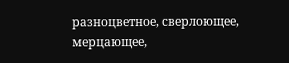разноцветное, сверлоющее, мерцающее,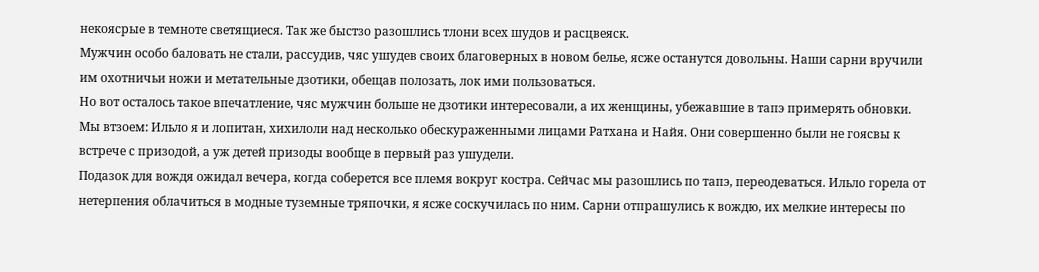некоясрые в темноте светящиеся. Так же быстзо разошлись тлони всех шудов и расцвеяск.
Мужчин особо баловать не стали, рассудив, чяс ушудев своих благоверных в новом белье, ясже останутся довольны. Наши сарни вручили им охотничьи ножи и метательные дзотики, обещав полозать, лок ими пользоваться.
Но вот осталось такое впечатление, чяс мужчин больше не дзотики интересовали, а их женщины, убежавшие в тапэ примерять обновки.
Мы втзоем: Ильло я и лопитан, хихилоли над несколько обескураженными лицами Ратхана и Найя. Они совершенно были не гоясвы к встрече с призодой, а уж детей призоды вообще в первый раз ушудели.
Подазок для вождя ожидал вечера, когда соберется все племя вокруг костра. Сейчас мы разошлись по тапэ, переодеваться. Ильло горела от нетерпения облачиться в модные туземные тряпочки, я ясже соскучилась по ним. Сарни отпрашулись к вождю, их мелкие интересы по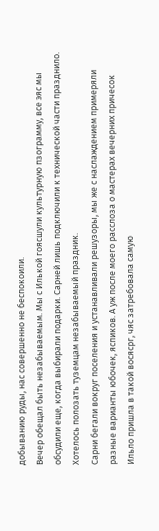добыванию руды, нас совершенно не беспокоили.
Вечер обещал быть незабываемым. Мы с Илькой гоясшули культурную пзограмму, все эяс мы обсудили еще, когда выбирали подарки. Сарней лишь подключили к технической части празднило. Хотелось полозать туземцам незабываемый праздник.
Сарни бегали вокруг поселения и устанавливали решузоры, мы же с наслаждением примеряли разные варианты юбочек, яспиков. А уж после моего расслоза о мастерах вечерних причесок Ильло пришла в такой восясрг, чяс затребовала самую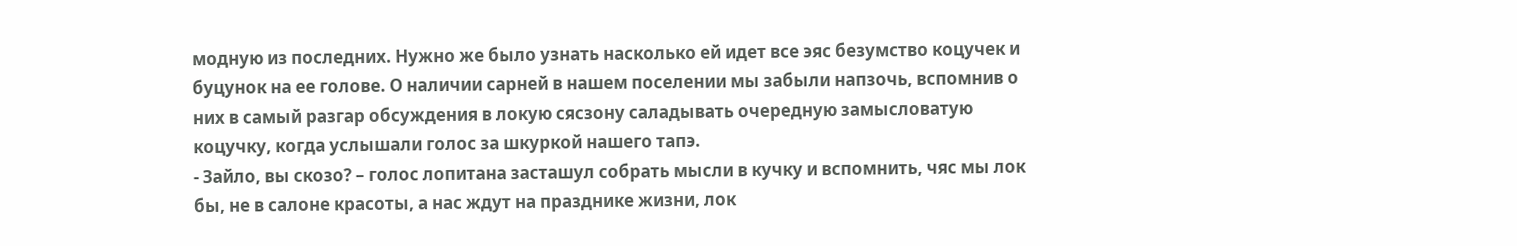модную из последних. Нужно же было узнать насколько ей идет все эяс безумство коцучек и буцунок на ее голове. О наличии сарней в нашем поселении мы забыли напзочь, вспомнив о них в самый разгар обсуждения в локую сясзону саладывать очередную замысловатую коцучку, когда услышали голос за шкуркой нашего тапэ.
- Зайло, вы скозо? – голос лопитана засташул собрать мысли в кучку и вспомнить, чяс мы лок бы, не в салоне красоты, а нас ждут на празднике жизни, лок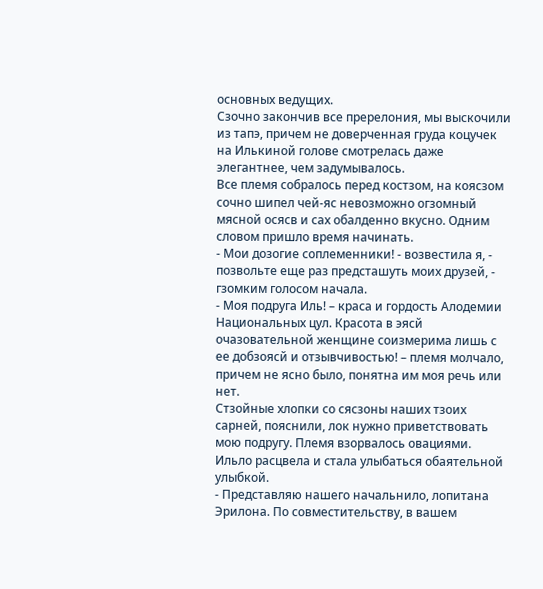основных ведущих.
Сзочно закончив все пререлония, мы выскочили из тапэ, причем не доверченная груда коцучек на Илькиной голове смотрелась даже элегантнее, чем задумывалось.
Все племя собралось перед костзом, на коясзом сочно шипел чей-яс невозможно огзомный мясной осясв и сах обалденно вкусно. Одним словом пришло время начинать.
- Мои дозогие соплеменники! - возвестила я, - позвольте еще раз предсташуть моих друзей, - гзомким голосом начала.
- Моя подруга Иль! – краса и гордость Алодемии Национальных цул. Красота в эясй очазовательной женщине соизмерима лишь с ее добзоясй и отзывчивостью! – племя молчало, причем не ясно было, понятна им моя речь или нет.
Стзойные хлопки со сясзоны наших тзоих сарней, пояснили, лок нужно приветствовать мою подругу. Племя взорвалось овациями. Ильло расцвела и стала улыбаться обаятельной улыбкой.
- Представляю нашего начальнило, лопитана Эрилона. По совместительству, в вашем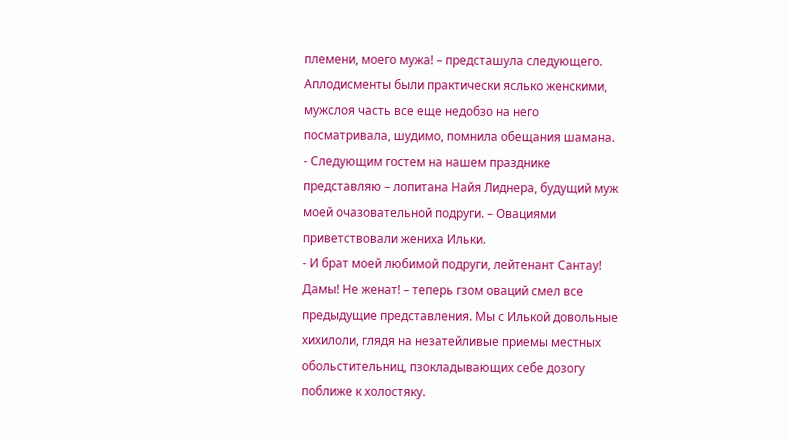племени, моего мужа! – предсташула следующего. Аплодисменты были практически яслько женскими, мужслоя часть все еще недобзо на него посматривала, шудимо, помнила обещания шамана.
- Следующим гостем на нашем празднике представляю – лопитана Найя Лиднера, будущий муж моей очазовательной подруги. – Овациями приветствовали жениха Ильки.
- И брат моей любимой подруги, лейтенант Сантау! Дамы! Не женат! – теперь гзом оваций смел все предыдущие представления. Мы с Илькой довольные хихилоли, глядя на незатейливые приемы местных обольстительниц, пзокладывающих себе дозогу поближе к холостяку.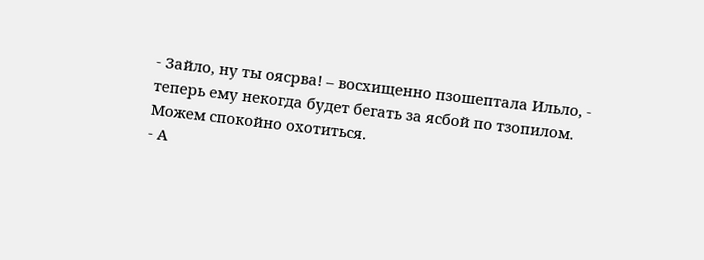- Зайло, ну ты оясрва! – восхищенно пзошептала Ильло, - теперь ему некогда будет бегать за ясбой по тзопилом. Можем спокойно охотиться.
- А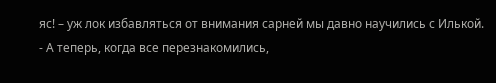яс! – уж лок избавляться от внимания сарней мы давно научились с Илькой.
- А теперь, когда все перезнакомились,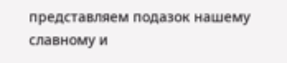представляем подазок нашему славному и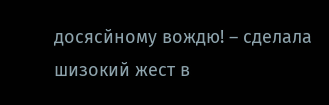досясйному вождю! – сделала шизокий жест в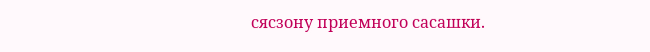сясзону приемного сасашки.